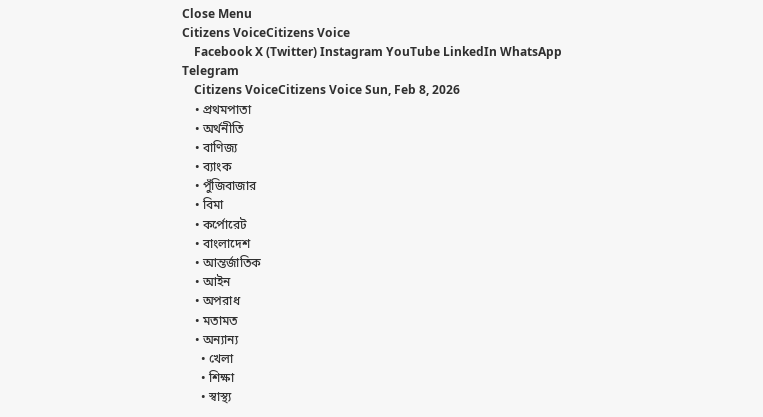Close Menu
Citizens VoiceCitizens Voice
    Facebook X (Twitter) Instagram YouTube LinkedIn WhatsApp Telegram
    Citizens VoiceCitizens Voice Sun, Feb 8, 2026
    • প্রথমপাতা
    • অর্থনীতি
    • বাণিজ্য
    • ব্যাংক
    • পুঁজিবাজার
    • বিমা
    • কর্পোরেট
    • বাংলাদেশ
    • আন্তর্জাতিক
    • আইন
    • অপরাধ
    • মতামত
    • অন্যান্য
      • খেলা
      • শিক্ষা
      • স্বাস্থ্য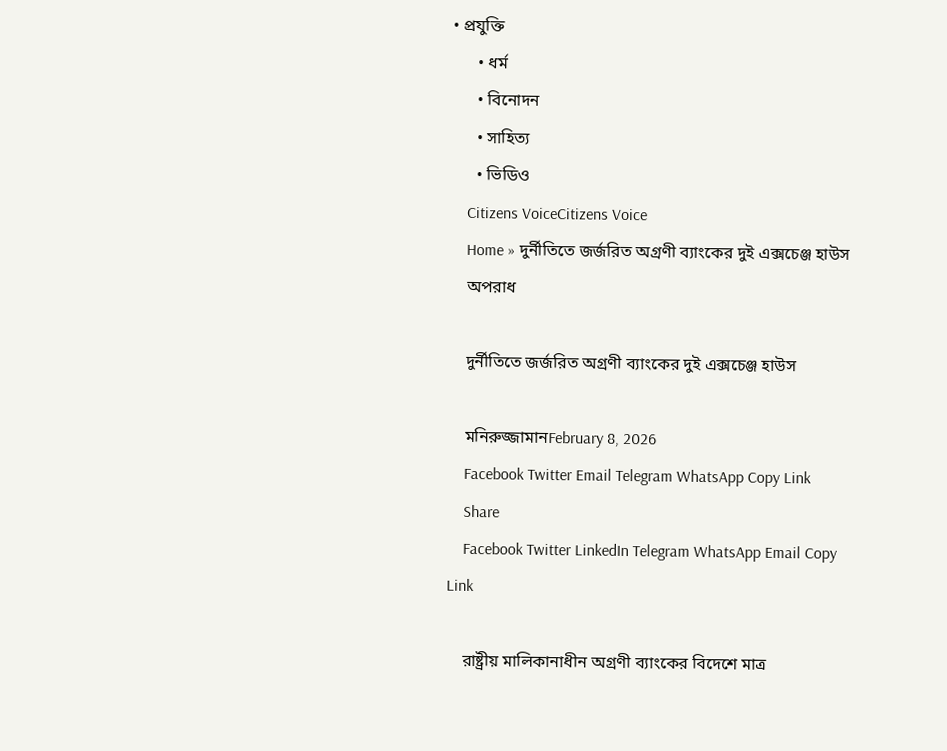• প্রযুক্তি
      • ধর্ম
      • বিনোদন
      • সাহিত্য
      • ভিডিও
    Citizens VoiceCitizens Voice
    Home » দুর্নীতিতে জর্জরিত অগ্রণী ব্যাংকের দুই এক্সচেঞ্জ হাউস
    অপরাধ

    দুর্নীতিতে জর্জরিত অগ্রণী ব্যাংকের দুই এক্সচেঞ্জ হাউস

    মনিরুজ্জামানFebruary 8, 2026
    Facebook Twitter Email Telegram WhatsApp Copy Link
    Share
    Facebook Twitter LinkedIn Telegram WhatsApp Email Copy Link

    রাষ্ট্রীয় মালিকানাধীন অগ্রণী ব্যাংকের বিদেশে মাত্র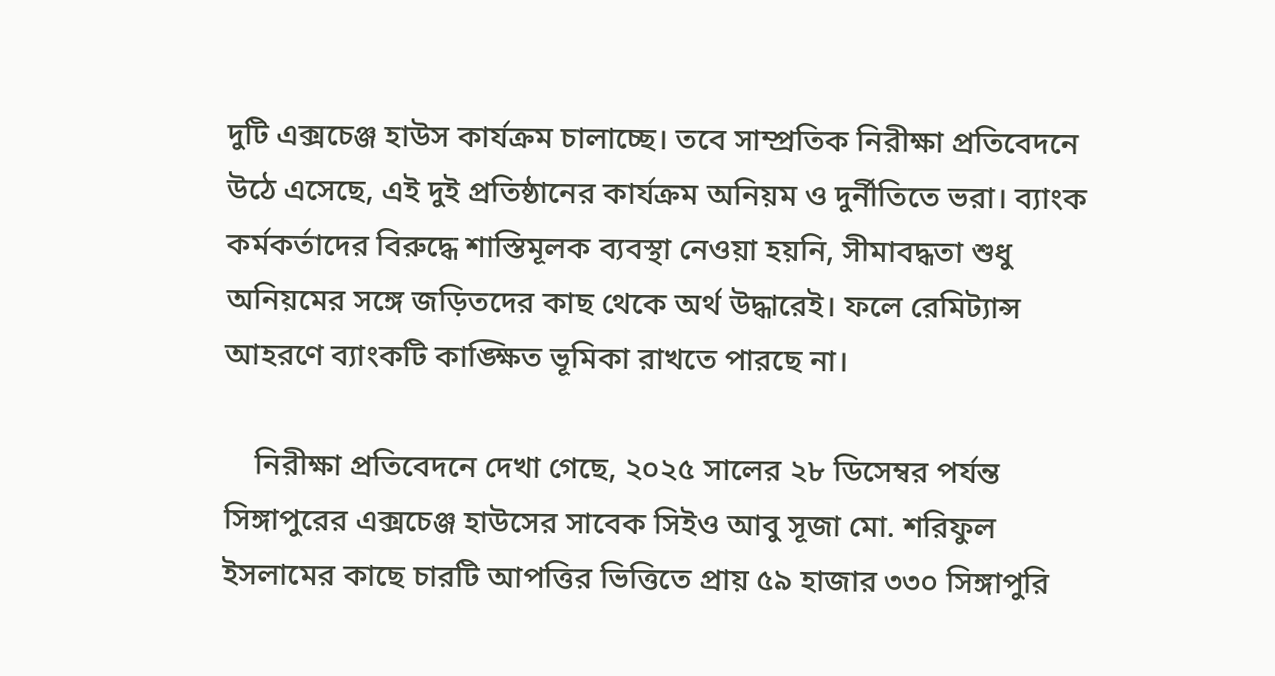দুটি এক্সচেঞ্জ হাউস কার্যক্রম চালাচ্ছে। তবে সাম্প্রতিক নিরীক্ষা প্রতিবেদনে উঠে এসেছে, এই দুই প্রতিষ্ঠানের কার্যক্রম অনিয়ম ও দুর্নীতিতে ভরা। ব্যাংক কর্মকর্তাদের বিরুদ্ধে শাস্তিমূলক ব্যবস্থা নেওয়া হয়নি, সীমাবদ্ধতা শুধু অনিয়মের সঙ্গে জড়িতদের কাছ থেকে অর্থ উদ্ধারেই। ফলে রেমিট্যান্স আহরণে ব্যাংকটি কাঙ্ক্ষিত ভূমিকা রাখতে পারছে না।

    নিরীক্ষা প্রতিবেদনে দেখা গেছে, ২০২৫ সালের ২৮ ডিসেম্বর পর্যন্ত সিঙ্গাপুরের এক্সচেঞ্জ হাউসের সাবেক সিইও আবু সূজা মো. শরিফুল ইসলামের কাছে চারটি আপত্তির ভিত্তিতে প্রায় ৫৯ হাজার ৩৩০ সিঙ্গাপুরি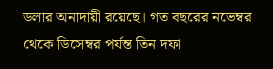ডলার অনাদায়ী রয়েছে। গত বছরের নভেম্বর থেকে ডিসেম্বর পর্যন্ত তিন দফা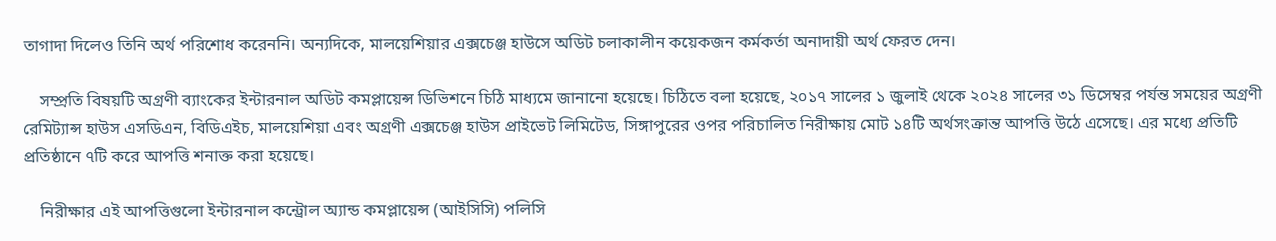তাগাদা দিলেও তিনি অর্থ পরিশোধ করেননি। অন্যদিকে, মালয়েশিয়ার এক্সচেঞ্জ হাউসে অডিট চলাকালীন কয়েকজন কর্মকর্তা অনাদায়ী অর্থ ফেরত দেন।

    সম্প্রতি বিষয়টি অগ্রণী ব্যাংকের ইন্টারনাল অডিট কমপ্লায়েন্স ডিভিশনে চিঠি মাধ্যমে জানানো হয়েছে। চিঠিতে বলা হয়েছে, ২০১৭ সালের ১ জুলাই থেকে ২০২৪ সালের ৩১ ডিসেম্বর পর্যন্ত সময়ের অগ্রণী রেমিট্যান্স হাউস এসডিএন, বিডিএইচ, মালয়েশিয়া এবং অগ্রণী এক্সচেঞ্জ হাউস প্রাইভেট লিমিটেড, সিঙ্গাপুরের ওপর পরিচালিত নিরীক্ষায় মোট ১৪টি অর্থসংক্রান্ত আপত্তি উঠে এসেছে। এর মধ্যে প্রতিটি প্রতিষ্ঠানে ৭টি করে আপত্তি শনাক্ত করা হয়েছে।

    নিরীক্ষার এই আপত্তিগুলো ইন্টারনাল কন্ট্রোল অ্যান্ড কমপ্লায়েন্স (আইসিসি) পলিসি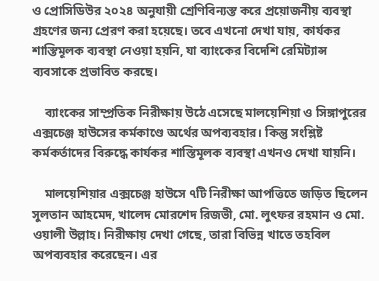ও প্রোসিডিউর ২০২৪ অনুযায়ী শ্রেণিবিন্যস্ত করে প্রয়োজনীয় ব্যবস্থা গ্রহণের জন্য প্রেরণ করা হয়েছে। তবে এখনো দেখা যায়, কার্যকর শাস্তিমূলক ব্যবস্থা নেওয়া হয়নি, যা ব্যাংকের বিদেশি রেমিট্যান্স ব্যবসাকে প্রভাবিত করছে।

    ব্যাংকের সাম্প্রতিক নিরীক্ষায় উঠে এসেছে মালয়েশিয়া ও সিঙ্গাপুরের এক্সচেঞ্জ হাউসের কর্মকাণ্ডে অর্থের অপব্যবহার। কিন্তু সংশ্লিষ্ট কর্মকর্তাদের বিরুদ্ধে কার্যকর শাস্তিমূলক ব্যবস্থা এখনও দেখা যায়নি।

    মালয়েশিয়ার এক্সচেঞ্জ হাউসে ৭টি নিরীক্ষা আপত্তিতে জড়িত ছিলেন সুলতান আহমেদ, খালেদ মোরশেদ রিজভী, মো. লুৎফর রহমান ও মো. ওয়ালী উল্লাহ। নিরীক্ষায় দেখা গেছে, তারা বিভিন্ন খাতে তহবিল অপব্যবহার করেছেন। এর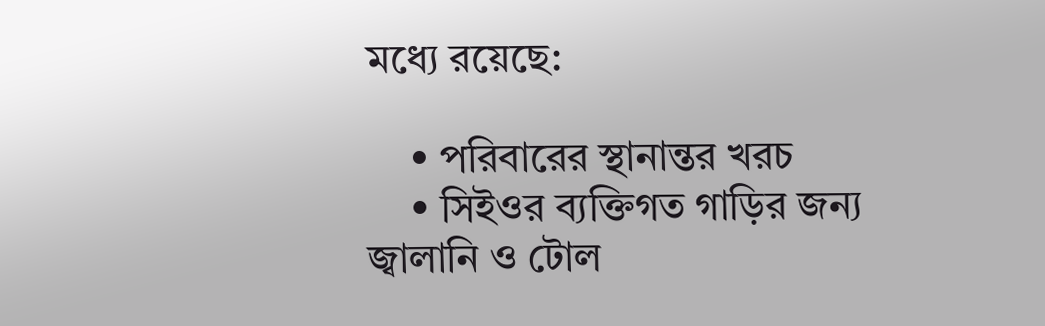মধ্যে রয়েছে:

    • পরিবারের স্থানান্তর খরচ
    • সিইওর ব্যক্তিগত গাড়ির জন্য জ্বালানি ও টোল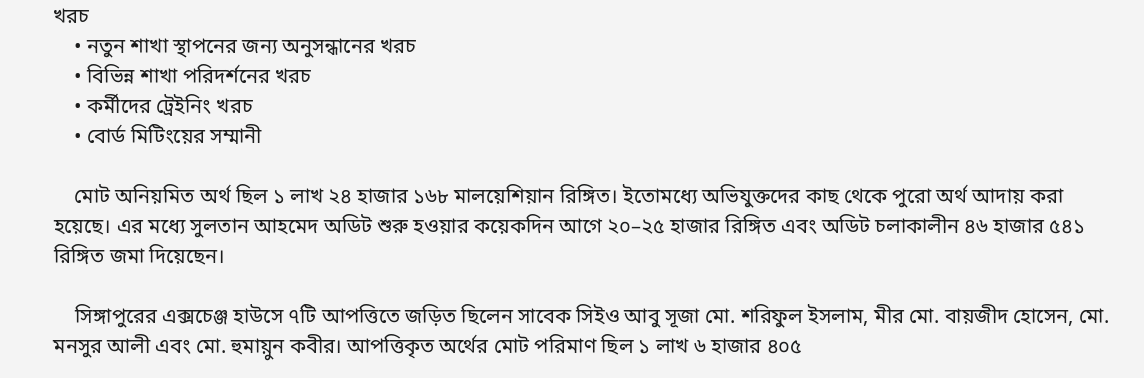খরচ
    • নতুন শাখা স্থাপনের জন্য অনুসন্ধানের খরচ
    • বিভিন্ন শাখা পরিদর্শনের খরচ
    • কর্মীদের ট্রেইনিং খরচ
    • বোর্ড মিটিংয়ের সম্মানী

    মোট অনিয়মিত অর্থ ছিল ১ লাখ ২৪ হাজার ১৬৮ মালয়েশিয়ান রিঙ্গিত। ইতোমধ্যে অভিযুক্তদের কাছ থেকে পুরো অর্থ আদায় করা হয়েছে। এর মধ্যে সুলতান আহমেদ অডিট শুরু হওয়ার কয়েকদিন আগে ২০–২৫ হাজার রিঙ্গিত এবং অডিট চলাকালীন ৪৬ হাজার ৫৪১ রিঙ্গিত জমা দিয়েছেন।

    সিঙ্গাপুরের এক্সচেঞ্জ হাউসে ৭টি আপত্তিতে জড়িত ছিলেন সাবেক সিইও আবু সূজা মো. শরিফুল ইসলাম, মীর মো. বায়জীদ হোসেন, মো. মনসুর আলী এবং মো. হুমায়ুন কবীর। আপত্তিকৃত অর্থের মোট পরিমাণ ছিল ১ লাখ ৬ হাজার ৪০৫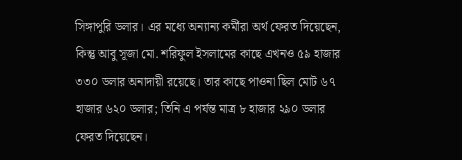সিঙ্গাপুরি ডলার। এর মধ্যে অন্যান্য কর্মীরা অর্থ ফেরত দিয়েছেন, কিন্তু আবু সূজা মো. শরিফুল ইসলামের কাছে এখনও ৫৯ হাজার ৩৩০ ডলার অনাদায়ী রয়েছে। তার কাছে পাওনা ছিল মোট ৬৭ হাজার ৬২০ ডলার; তিনি এ পর্যন্ত মাত্র ৮ হাজার ২৯০ ডলার ফেরত দিয়েছেন।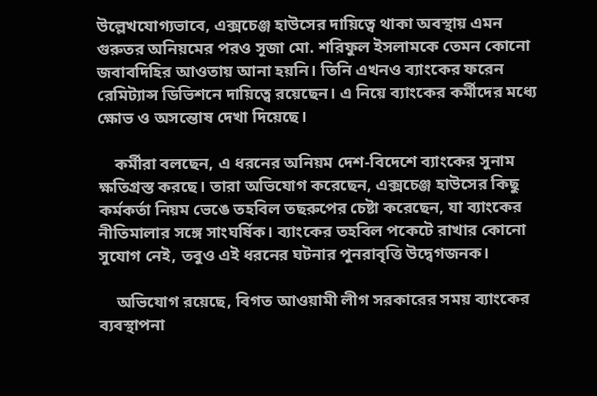উল্লেখযোগ্যভাবে, এক্সচেঞ্জ হাউসের দায়িত্বে থাকা অবস্থায় এমন গুরুতর অনিয়মের পরও সূজা মো. শরিফুল ইসলামকে তেমন কোনো জবাবদিহির আওতায় আনা হয়নি। তিনি এখনও ব্যাংকের ফরেন রেমিট্যান্স ডিভিশনে দায়িত্বে রয়েছেন। এ নিয়ে ব্যাংকের কর্মীদের মধ্যে ক্ষোভ ও অসন্তোষ দেখা দিয়েছে।

    কর্মীরা বলছেন, এ ধরনের অনিয়ম দেশ-বিদেশে ব্যাংকের সুনাম ক্ষতিগ্রস্ত করছে। তারা অভিযোগ করেছেন, এক্সচেঞ্জ হাউসের কিছু কর্মকর্তা নিয়ম ভেঙে তহবিল তছরুপের চেষ্টা করেছেন, যা ব্যাংকের নীতিমালার সঙ্গে সাংঘর্ষিক। ব্যাংকের তহবিল পকেটে রাখার কোনো সুযোগ নেই, তবুও এই ধরনের ঘটনার পুনরাবৃত্তি উদ্বেগজনক।

    অভিযোগ রয়েছে, বিগত আওয়ামী লীগ সরকারের সময় ব্যাংকের ব্যবস্থাপনা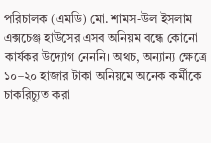পরিচালক (এমডি) মো. শামস-উল ইসলাম এক্সচেঞ্জ হাউসের এসব অনিয়ম বন্ধে কোনো কার্যকর উদ্যোগ নেননি। অথচ, অন্যান্য ক্ষেত্রে ১০–২০ হাজার টাকা অনিয়মে অনেক কর্মীকে চাকরিচ্যুত করা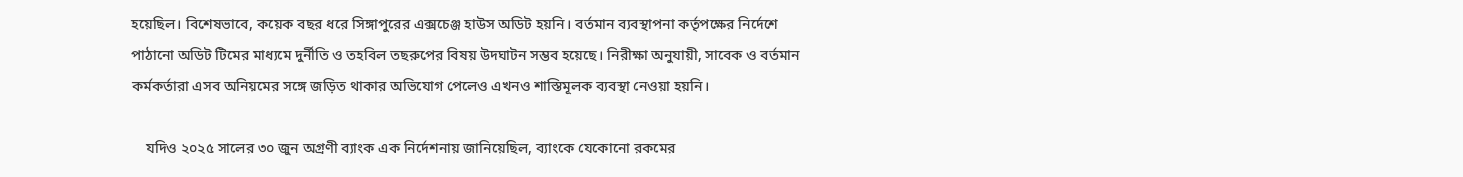হয়েছিল। বিশেষভাবে, কয়েক বছর ধরে সিঙ্গাপুরের এক্সচেঞ্জ হাউস অডিট হয়নি। বর্তমান ব্যবস্থাপনা কর্তৃপক্ষের নির্দেশে পাঠানো অডিট টিমের মাধ্যমে দুর্নীতি ও তহবিল তছরুপের বিষয় উদঘাটন সম্ভব হয়েছে। নিরীক্ষা অনুযায়ী, সাবেক ও বর্তমান কর্মকর্তারা এসব অনিয়মের সঙ্গে জড়িত থাকার অভিযোগ পেলেও এখনও শাস্তিমূলক ব্যবস্থা নেওয়া হয়নি।

    যদিও ২০২৫ সালের ৩০ জুন অগ্রণী ব্যাংক এক নির্দেশনায় জানিয়েছিল, ব্যাংকে যেকোনো রকমের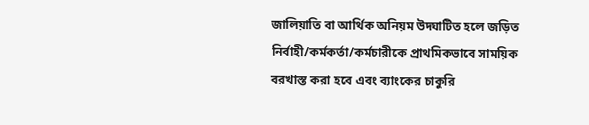জালিয়াতি বা আর্থিক অনিয়ম উদ্ঘাটিত হলে জড়িত নির্বাহী/কর্মকর্তা/কর্মচারীকে প্রাথমিকভাবে সাময়িক বরখাস্ত করা হবে এবং ব্যাংকের চাকুরি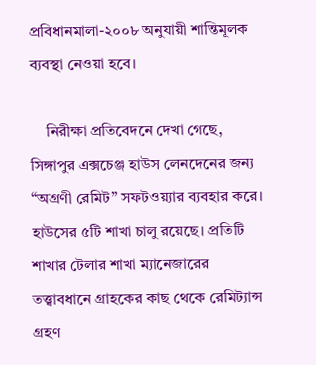প্রবিধানমালা-২০০৮ অনুযায়ী শান্তিমূলক ব্যবস্থা নেওয়া হবে।

    নিরীক্ষা প্রতিবেদনে দেখা গেছে, সিঙ্গাপুর এক্সচেঞ্জ হাউস লেনদেনের জন্য “অগ্রণী রেমিট” সফটওয়্যার ব্যবহার করে। হাউসের ৫টি শাখা চালু রয়েছে। প্রতিটি শাখার টেলার শাখা ম্যানেজারের তত্ত্বাবধানে গ্রাহকের কাছ থেকে রেমিট্যান্স গ্রহণ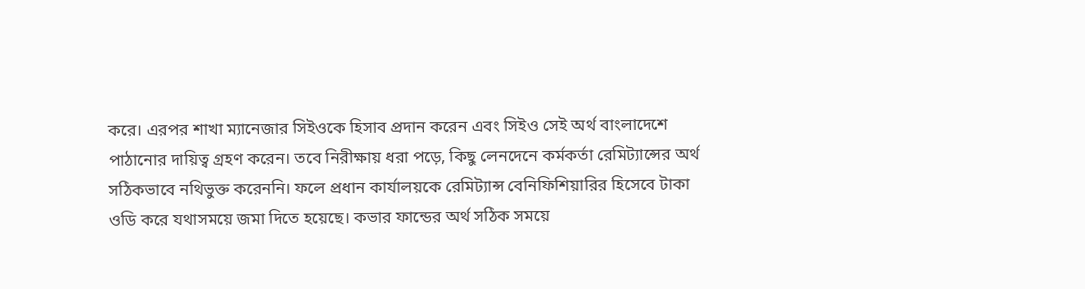করে। এরপর শাখা ম্যানেজার সিইওকে হিসাব প্রদান করেন এবং সিইও সেই অর্থ বাংলাদেশে পাঠানোর দায়িত্ব গ্রহণ করেন। তবে নিরীক্ষায় ধরা পড়ে, কিছু লেনদেনে কর্মকর্তা রেমিট্যান্সের অর্থ সঠিকভাবে নথিভুক্ত করেননি। ফলে প্রধান কার্যালয়কে রেমিট্যান্স বেনিফিশিয়ারির হিসেবে টাকা ওডি করে যথাসময়ে জমা দিতে হয়েছে। কভার ফান্ডের অর্থ সঠিক সময়ে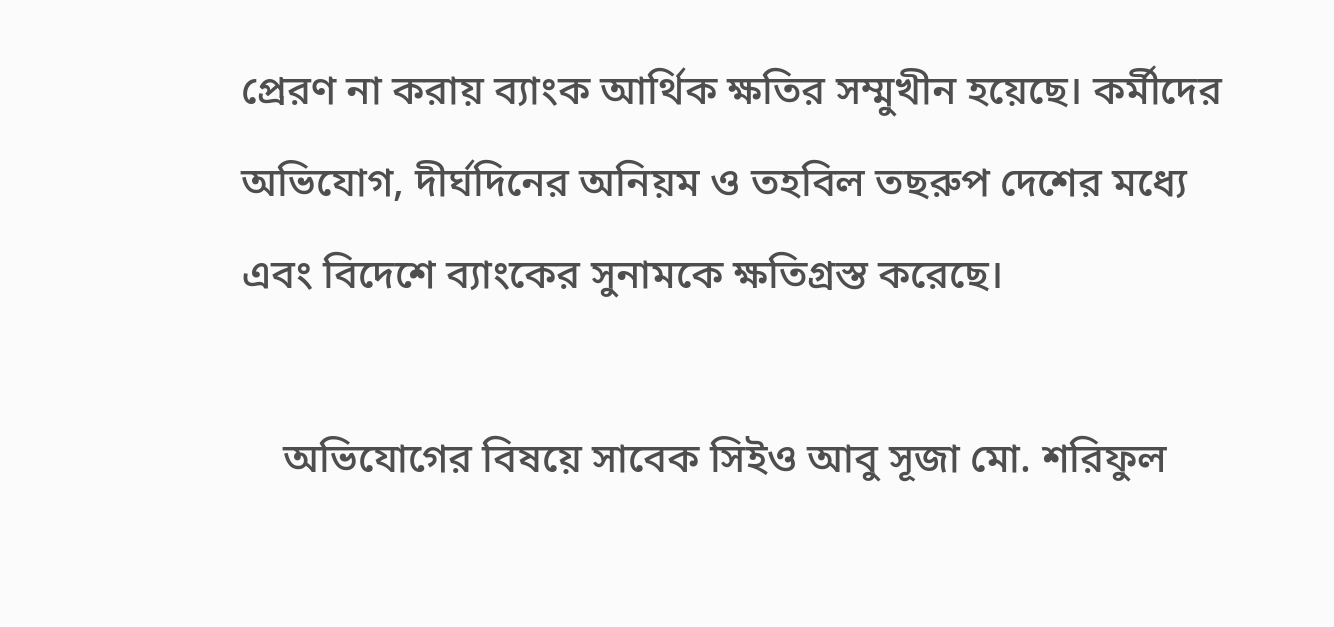প্রেরণ না করায় ব্যাংক আর্থিক ক্ষতির সম্মুখীন হয়েছে। কর্মীদের অভিযোগ, দীর্ঘদিনের অনিয়ম ও তহবিল তছরুপ দেশের মধ্যে এবং বিদেশে ব্যাংকের সুনামকে ক্ষতিগ্রস্ত করেছে।

    অভিযোগের বিষয়ে সাবেক সিইও আবু সূজা মো. শরিফুল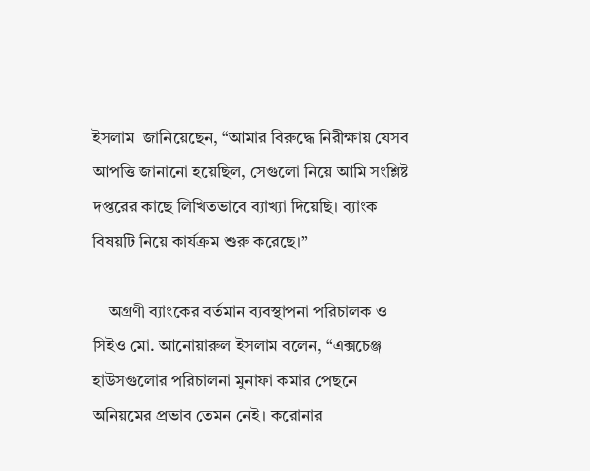ইসলাম  জানিয়েছেন, “আমার বিরুদ্ধে নিরীক্ষায় যেসব আপত্তি জানানো হয়েছিল, সেগুলো নিয়ে আমি সংশ্লিষ্ট দপ্তরের কাছে লিখিতভাবে ব্যাখ্যা দিয়েছি। ব্যাংক বিষয়টি নিয়ে কার্যক্রম শুরু করেছে।”

    অগ্রণী ব্যাংকের বর্তমান ব্যবস্থাপনা পরিচালক ও সিইও মো. আনোয়ারুল ইসলাম বলেন, “এক্সচেঞ্জ হাউসগুলোর পরিচালনা মুনাফা কমার পেছনে অনিয়মের প্রভাব তেমন নেই। করোনার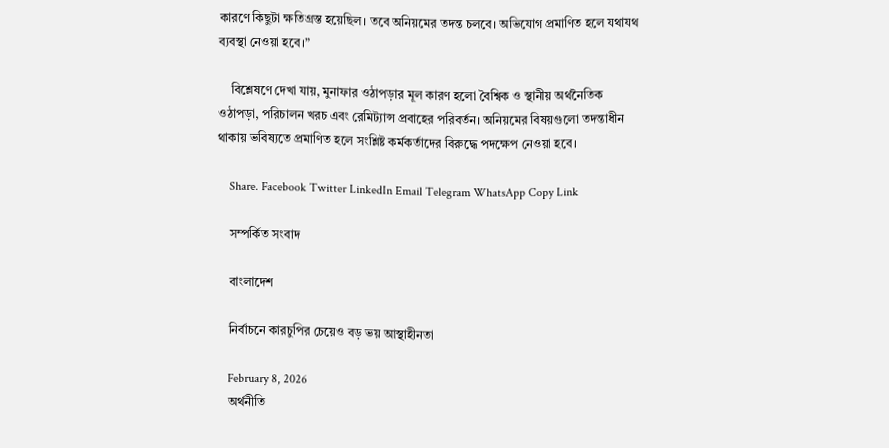কারণে কিছুটা ক্ষতিগ্রস্ত হয়েছিল। তবে অনিয়মের তদন্ত চলবে। অভিযোগ প্রমাণিত হলে যথাযথ ব্যবস্থা নেওয়া হবে।”

    বিশ্লেষণে দেখা যায়, মুনাফার ওঠাপড়ার মূল কারণ হলো বৈশ্বিক ও স্থানীয় অর্থনৈতিক ওঠাপড়া, পরিচালন খরচ এবং রেমিট্যান্স প্রবাহের পরিবর্তন। অনিয়মের বিষয়গুলো তদন্তাধীন থাকায় ভবিষ্যতে প্রমাণিত হলে সংশ্লিষ্ট কর্মকর্তাদের বিরুদ্ধে পদক্ষেপ নেওয়া হবে।

    Share. Facebook Twitter LinkedIn Email Telegram WhatsApp Copy Link

    সম্পর্কিত সংবাদ

    বাংলাদেশ

    নির্বাচনে কারচুপির চেয়েও বড় ভয় আস্থাহীনতা

    February 8, 2026
    অর্থনীতি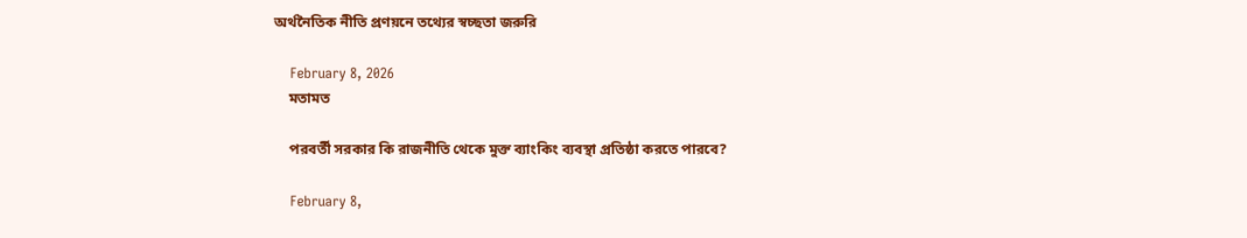অর্থনৈতিক নীতি প্রণয়নে তথ্যের স্বচ্ছতা জরুরি

    February 8, 2026
    মতামত

    পরবর্তী সরকার কি রাজনীতি থেকে মুক্ত ব্যাংকিং ব্যবস্থা প্রতিষ্ঠা করতে পারবে?

    February 8,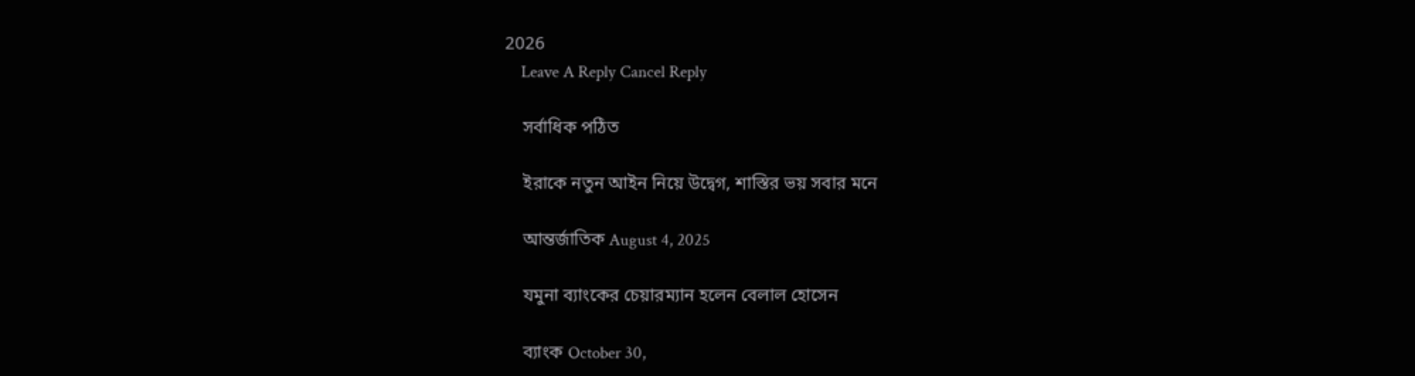2026
    Leave A Reply Cancel Reply

    সর্বাধিক পঠিত

    ইরাকে নতুন আইন নিয়ে উদ্বেগ, শাস্তির ভয় সবার মনে

    আন্তর্জাতিক August 4, 2025

    যমুনা ব্যাংকের চেয়ারম্যান হলেন বেলাল হোসেন

    ব্যাংক October 30,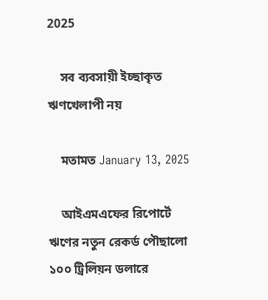2025

    সব ব্যবসায়ী ইচ্ছাকৃত ঋণখেলাপী নয়

    মতামত January 13, 2025

    আইএমএফের রিপোর্টে ঋণের নতুন রেকর্ড পৌছালো ১০০ ট্রিলিয়ন ডলারে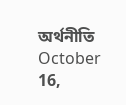অর্থনীতি October 16,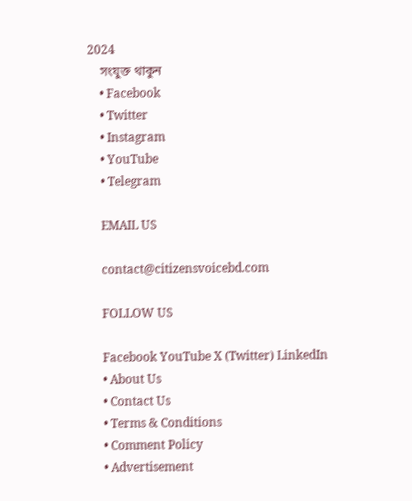2024
    সংযুক্ত থাকুন
    • Facebook
    • Twitter
    • Instagram
    • YouTube
    • Telegram

    EMAIL US

    contact@citizensvoicebd.com

    FOLLOW US

    Facebook YouTube X (Twitter) LinkedIn
    • About Us
    • Contact Us
    • Terms & Conditions
    • Comment Policy
    • Advertisement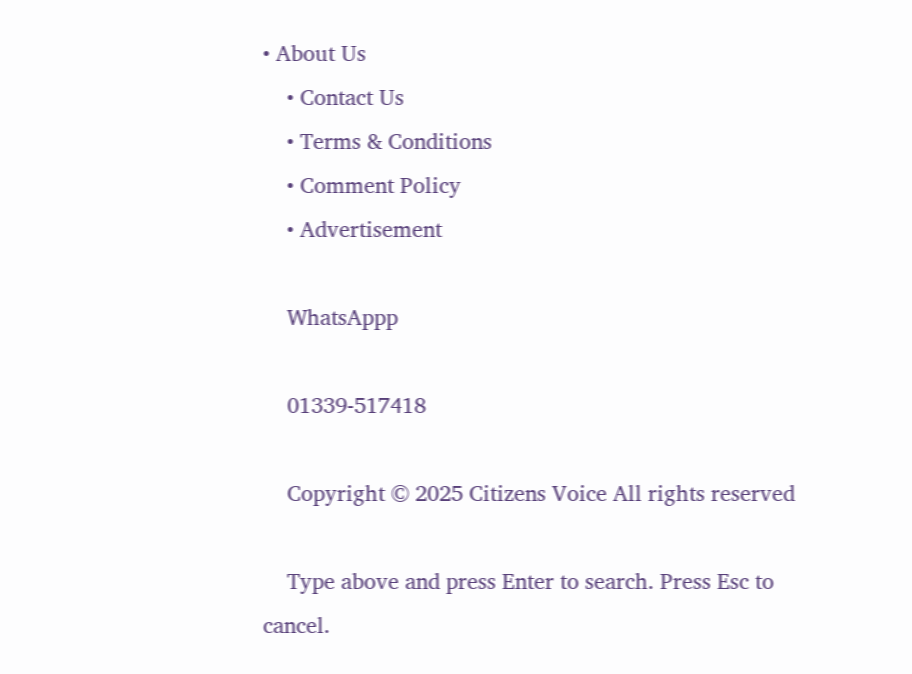• About Us
    • Contact Us
    • Terms & Conditions
    • Comment Policy
    • Advertisement

    WhatsAppp

    01339-517418

    Copyright © 2025 Citizens Voice All rights reserved

    Type above and press Enter to search. Press Esc to cancel.